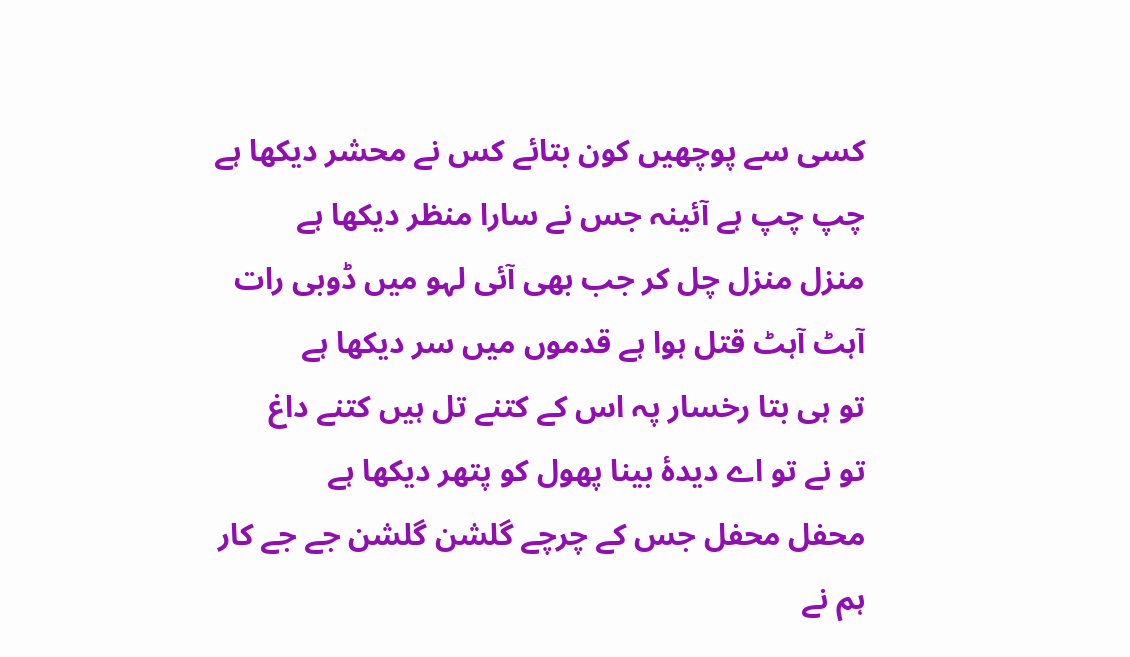کسی سے پوچھیں کون بتائے کس نے محشر دیکھا ہے
چپ چپ ہے آئینہ جس نے سارا منظر دیکھا ہے
منزل منزل چل کر جب بھی آئی لہو میں ڈوبی رات
آہٹ آہٹ قتل ہوا ہے قدموں میں سر دیکھا ہے
تو ہی بتا رخسار پہ اس کے کتنے تل ہیں کتنے داغ
تو نے تو اے دیدۂ بینا پھول کو پتھر دیکھا ہے
محفل محفل جس کے چرچے گلشن گلشن جے جے کار
ہم نے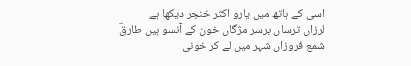اسی کے ہاتھ میں یارو اکثر خنجر دیکھا ہے
لرزاں ترساں برسر مژگاں خون کے آنسو ہیں طارقؔ
شمع فروزاں شہر میں لے کر خونی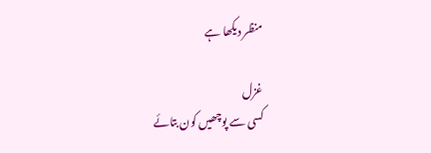منظر دیکھا ہے

غزل
کسی سے پوچھیں کون بتائے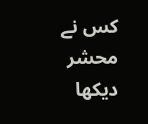کس نے محشر دیکھا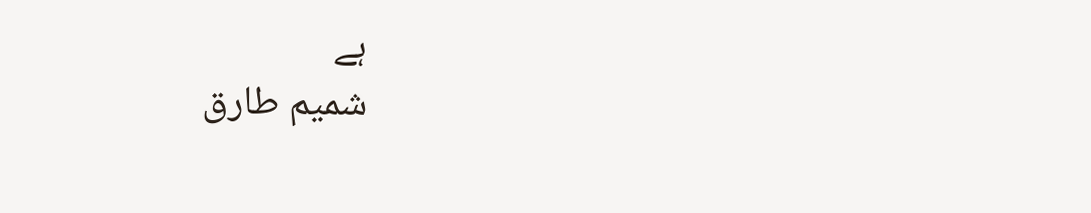ہے
شمیم طارق